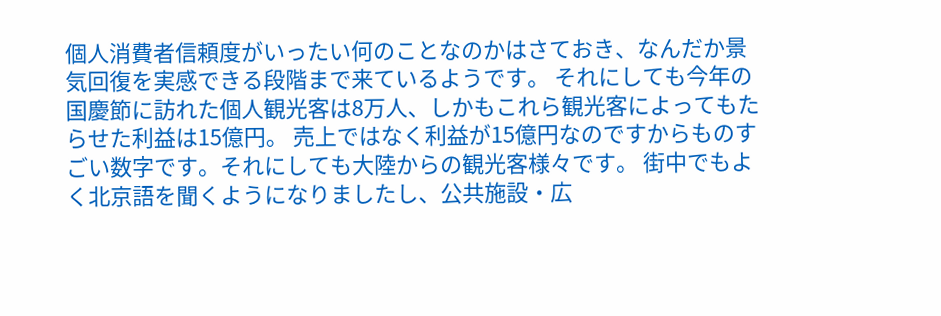個人消費者信頼度がいったい何のことなのかはさておき、なんだか景気回復を実感できる段階まで来ているようです。 それにしても今年の国慶節に訪れた個人観光客は8万人、しかもこれら観光客によってもたらせた利益は15億円。 売上ではなく利益が15億円なのですからものすごい数字です。それにしても大陸からの観光客様々です。 街中でもよく北京語を聞くようになりましたし、公共施設・広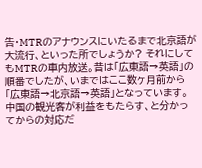告・MTRのアナウンスにいたるまで北京語が大流行、といった所でしょうか? それにしてもMTRの車内放送。昔は「広東語→英語」の順番でしたが、いまではここ数ヶ月前から「広東語→北京語→英語」となっています。中国の観光客が利益をもたらす、と分かってからの対応だ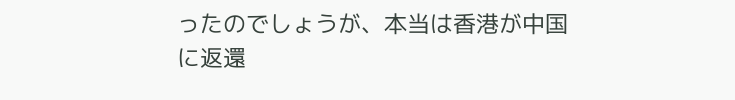ったのでしょうが、本当は香港が中国に返還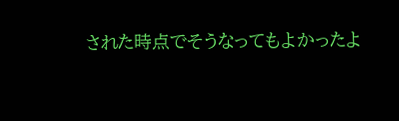された時点でそうなってもよかったよ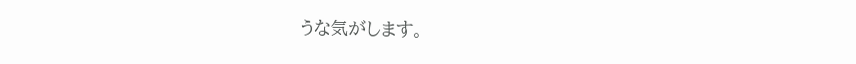うな気がします。